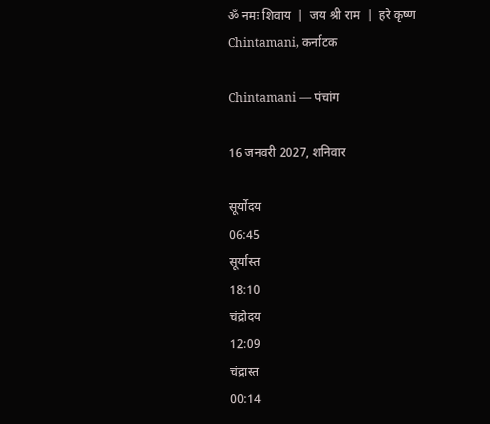ॐ नमः शिवाय  |  जय श्री राम  |  हरे कृष्ण
Chintamani, कर्नाटक

Chintamani — पंचांग

16 जनवरी 2027, शनिवार

सूर्योदय
06:45
सूर्यास्त
18:10
चंद्रोदय
12:09
चंद्रास्त
00:14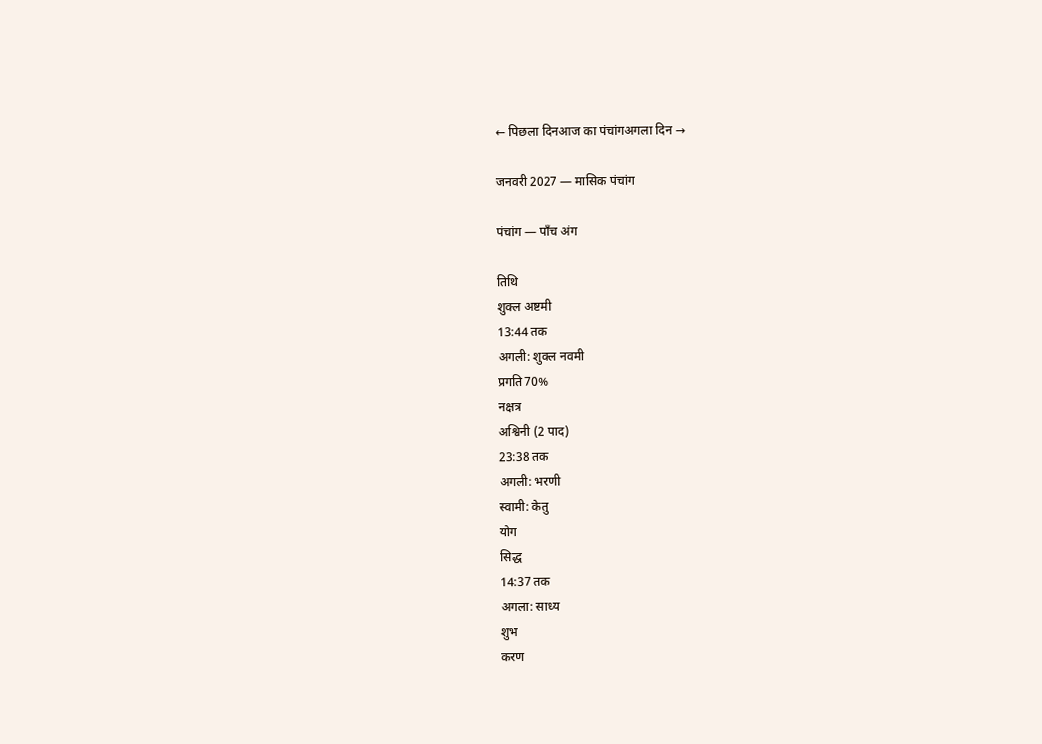← पिछला दिनआज का पंचांगअगला दिन →

जनवरी 2027 — मासिक पंचांग

पंचांग — पाँच अंग

तिथि
शुक्ल अष्टमी
13:44 तक
अगली: शुक्ल नवमी
प्रगति70%
नक्षत्र
अश्विनी (2 पाद)
23:38 तक
अगली: भरणी
स्वामी: केतु
योग
सिद्ध
14:37 तक
अगला: साध्य
शुभ
करण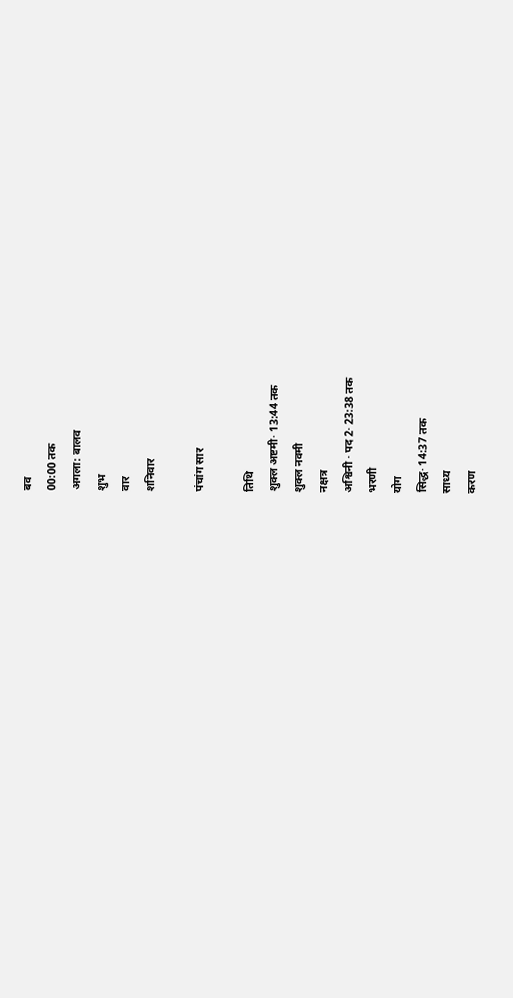बव
00:00 तक
अगला: बालव
शुभ
वार
शनिवार

पंचांग सार

तिथि
शुक्ल अष्टमी· 13:44 तक
शुक्ल नवमी
नक्षत्र
अश्विनी · पद 2· 23:38 तक
भरणी
योग
सिद्ध· 14:37 तक
साध्य
करण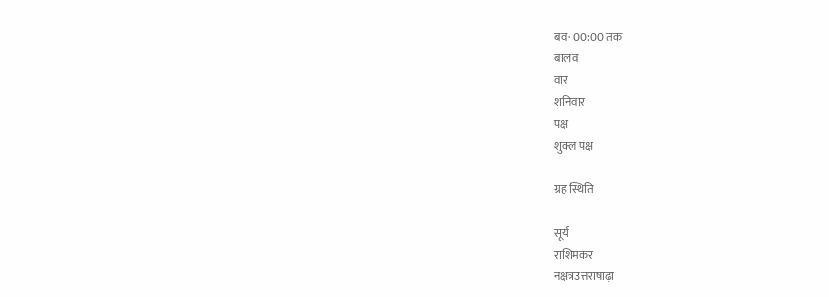बव· 00:00 तक
बालव
वार
शनिवार
पक्ष
शुक्ल पक्ष

ग्रह स्थिति

सूर्य
राशिमकर
नक्षत्रउत्तराषाढ़ा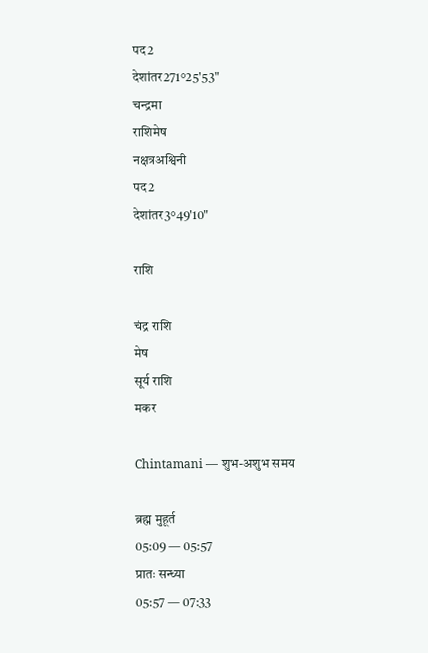पद2
देशांतर271°25'53"
चन्द्रमा
राशिमेष
नक्षत्रअश्विनी
पद2
देशांतर3°49'10"

राशि

चंद्र राशि
मेष
सूर्य राशि
मकर

Chintamani — शुभ-अशुभ समय

ब्रह्म मुहूर्त
05:09 — 05:57
प्रातः सन्ध्या
05:57 — 07:33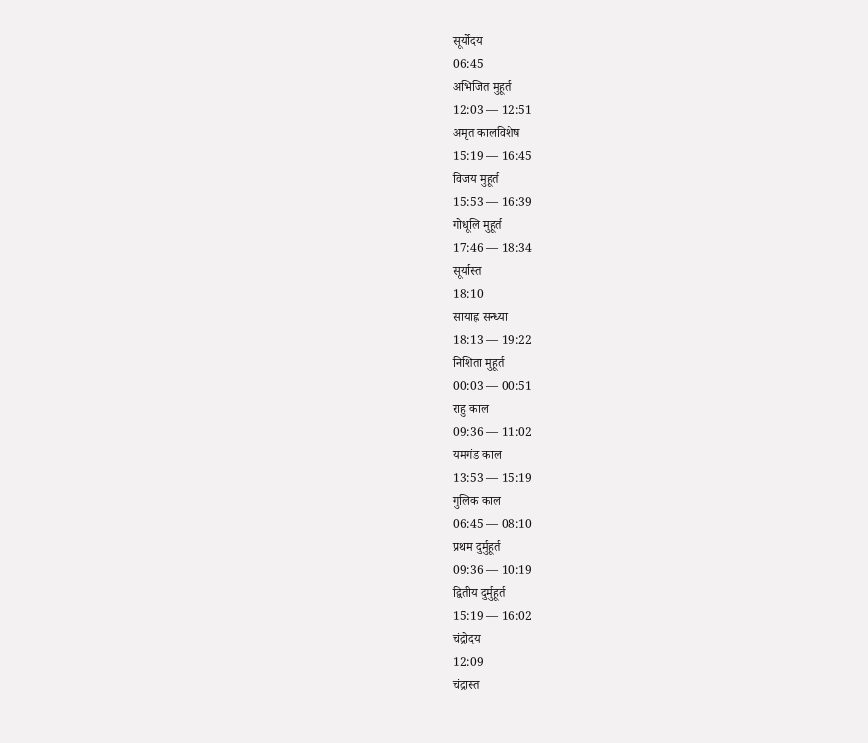सूर्योदय
06:45
अभिजित मुहूर्त
12:03 — 12:51
अमृत कालविशेष
15:19 — 16:45
विजय मुहूर्त
15:53 — 16:39
गोधूलि मुहूर्त
17:46 — 18:34
सूर्यास्त
18:10
सायाह्न सन्ध्या
18:13 — 19:22
निशिता मुहूर्त
00:03 — 00:51
राहु काल
09:36 — 11:02
यमगंड काल
13:53 — 15:19
गुलिक काल
06:45 — 08:10
प्रथम दुर्मुहूर्त
09:36 — 10:19
द्वितीय दुर्मुहूर्त
15:19 — 16:02
चंद्रोदय
12:09
चंद्रास्त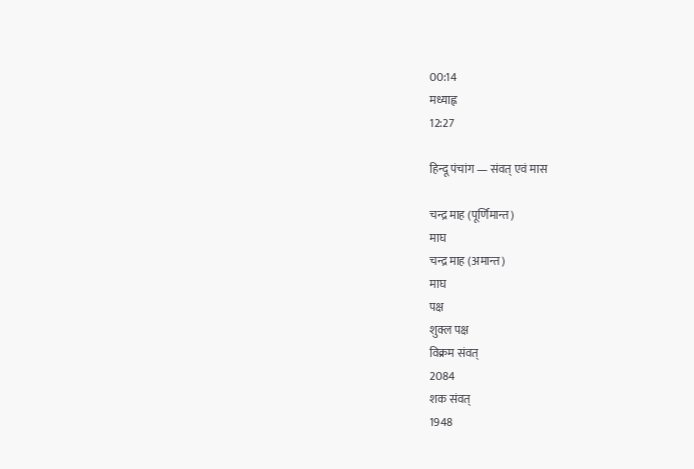00:14
मध्याह्न
12:27

हिन्दू पंचांग — संवत् एवं मास

चन्द्र माह (पूर्णिमान्त)
माघ
चन्द्र माह (अमान्त)
माघ
पक्ष
शुक्ल पक्ष
विक्रम संवत्
2084
शक संवत्
1948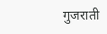गुजराती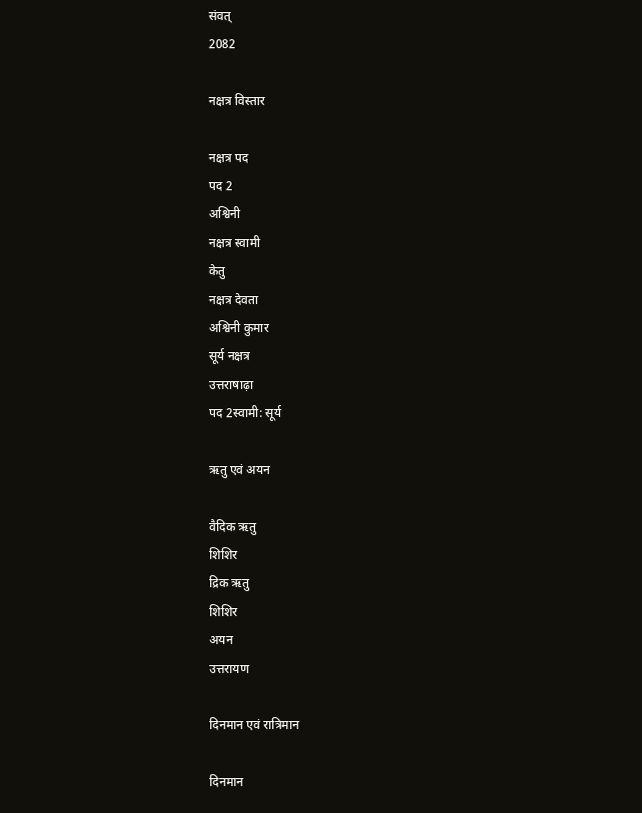संवत्
2082

नक्षत्र विस्तार

नक्षत्र पद
पद 2
अश्विनी
नक्षत्र स्वामी
केतु
नक्षत्र देवता
अश्विनी कुमार
सूर्य नक्षत्र
उत्तराषाढ़ा
पद 2स्वामी: सूर्य

ऋतु एवं अयन

वैदिक ऋतु
शिशिर
द्रिक ऋतु
शिशिर
अयन
उत्तरायण

दिनमान एवं रात्रिमान

दिनमान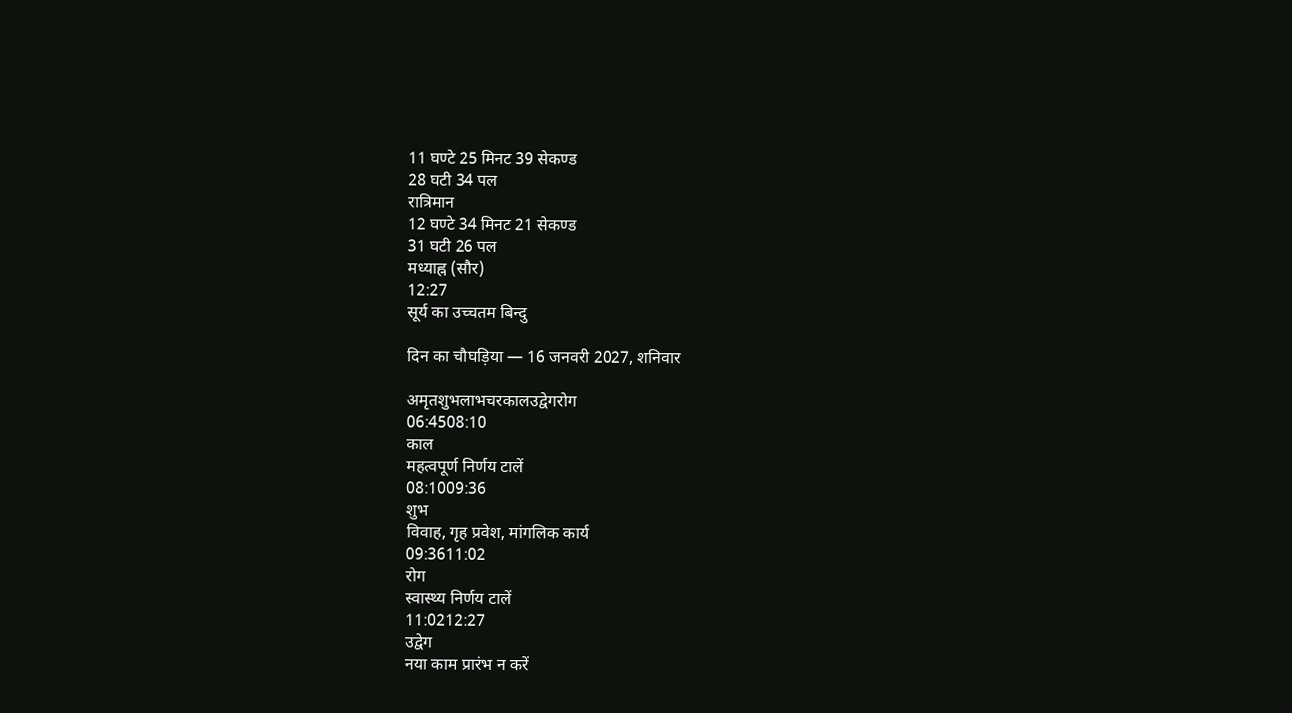11 घण्टे 25 मिनट 39 सेकण्ड
28 घटी 34 पल
रात्रिमान
12 घण्टे 34 मिनट 21 सेकण्ड
31 घटी 26 पल
मध्याह्न (सौर)
12:27
सूर्य का उच्चतम बिन्दु

दिन का चौघड़िया — 16 जनवरी 2027, शनिवार

अमृतशुभलाभचरकालउद्वेगरोग
06:4508:10
काल
महत्वपूर्ण निर्णय टालें
08:1009:36
शुभ
विवाह, गृह प्रवेश, मांगलिक कार्य
09:3611:02
रोग
स्वास्थ्य निर्णय टालें
11:0212:27
उद्वेग
नया काम प्रारंभ न करें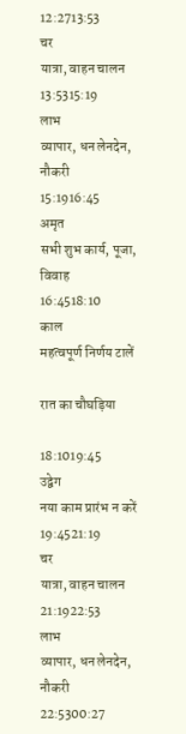12:2713:53
चर
यात्रा, वाहन चालन
13:5315:19
लाभ
व्यापार, धन लेनदेन, नौकरी
15:1916:45
अमृत
सभी शुभ कार्य, पूजा, विवाह
16:4518:10
काल
महत्वपूर्ण निर्णय टालें

रात का चौघड़िया

18:1019:45
उद्वेग
नया काम प्रारंभ न करें
19:4521:19
चर
यात्रा, वाहन चालन
21:1922:53
लाभ
व्यापार, धन लेनदेन, नौकरी
22:5300:27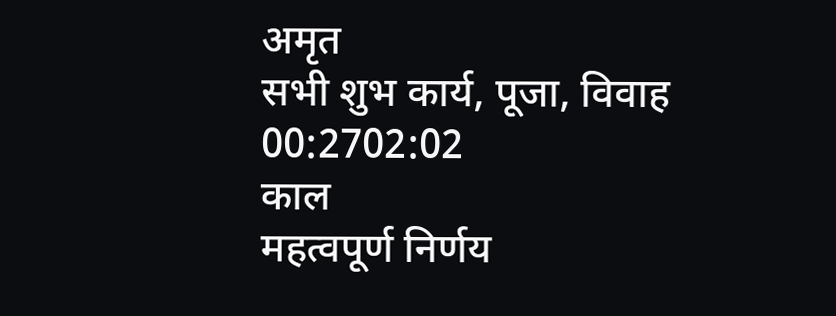अमृत
सभी शुभ कार्य, पूजा, विवाह
00:2702:02
काल
महत्वपूर्ण निर्णय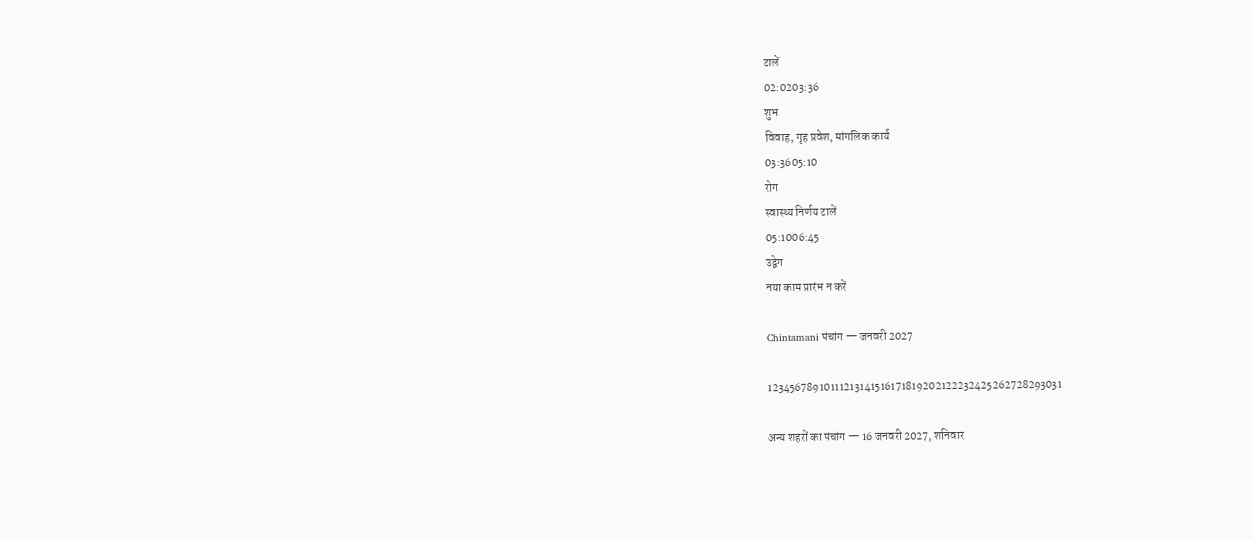टालें
02:0203:36
शुभ
विवाह, गृह प्रवेश, मांगलिक कार्य
03:3605:10
रोग
स्वास्थ्य निर्णय टालें
05:1006:45
उद्वेग
नया काम प्रारंभ न करें

Chintamani पंचांग — जनवरी 2027

12345678910111213141516171819202122232425262728293031

अन्य शहरों का पंचांग — 16 जनवरी 2027, शनिवार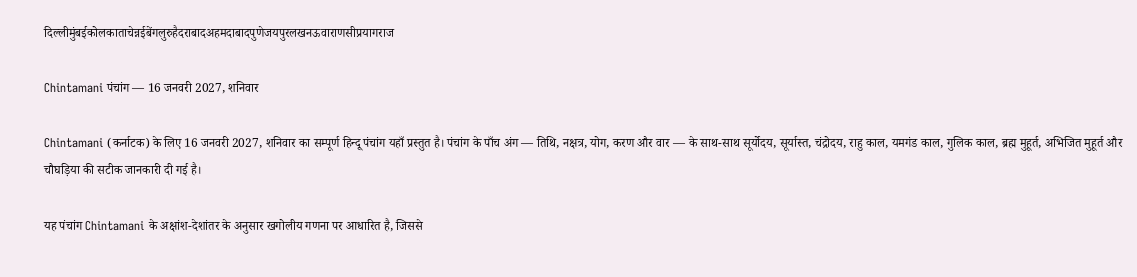दिल्लीमुंबईकोलकाताचेन्नईबेंगलुरुहैदराबादअहमदाबादपुणेजयपुरलखनऊवाराणसीप्रयागराज

Chintamani पंचांग — 16 जनवरी 2027, शनिवार

Chintamani (कर्नाटक) के लिए 16 जनवरी 2027, शनिवार का सम्पूर्ण हिन्दू पंचांग यहाँ प्रस्तुत है। पंचांग के पाँच अंग — तिथि, नक्षत्र, योग, करण और वार — के साथ-साथ सूर्योदय, सूर्यास्त, चंद्रोदय, राहु काल, यमगंड काल, गुलिक काल, ब्रह्म मुहूर्त, अभिजित मुहूर्त और चौघड़िया की सटीक जानकारी दी गई है।

यह पंचांग Chintamani के अक्षांश-देशांतर के अनुसार खगोलीय गणना पर आधारित है, जिससे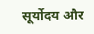सूर्योदय और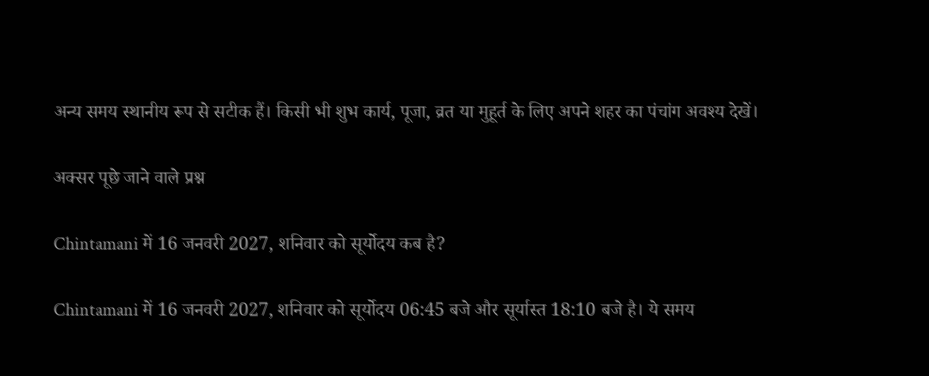अन्य समय स्थानीय रूप से सटीक हैं। किसी भी शुभ कार्य, पूजा, व्रत या मुहूर्त के लिए अपने शहर का पंचांग अवश्य देखें।

अक्सर पूछे जाने वाले प्रश्न

Chintamani में 16 जनवरी 2027, शनिवार को सूर्योदय कब है?

Chintamani में 16 जनवरी 2027, शनिवार को सूर्योदय 06:45 बजे और सूर्यास्त 18:10 बजे है। ये समय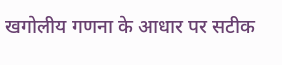खगोलीय गणना के आधार पर सटीक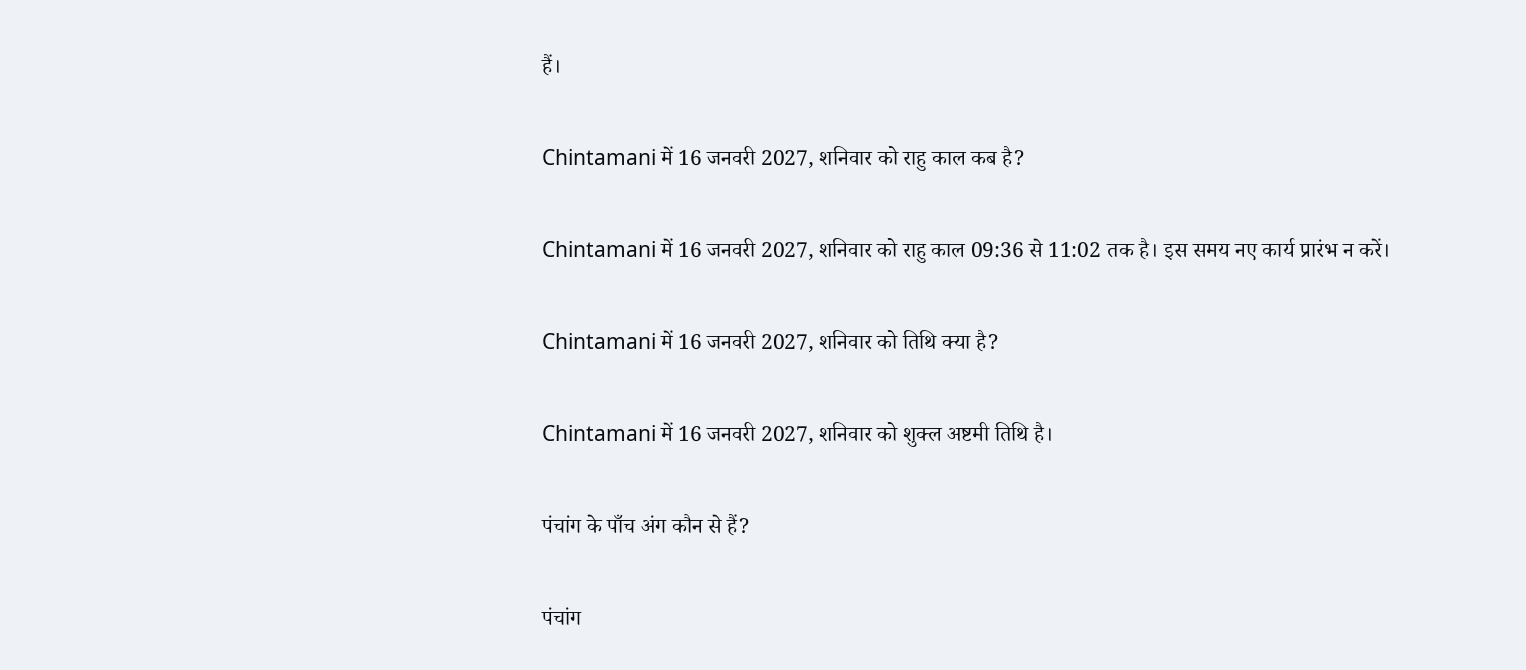हैं।

Chintamani में 16 जनवरी 2027, शनिवार को राहु काल कब है?

Chintamani में 16 जनवरी 2027, शनिवार को राहु काल 09:36 से 11:02 तक है। इस समय नए कार्य प्रारंभ न करें।

Chintamani में 16 जनवरी 2027, शनिवार को तिथि क्या है?

Chintamani में 16 जनवरी 2027, शनिवार को शुक्ल अष्टमी तिथि है।

पंचांग के पाँच अंग कौन से हैं?

पंचांग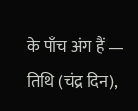के पाँच अंग हैं — तिथि (चंद्र दिन),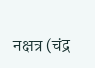नक्षत्र (चंद्र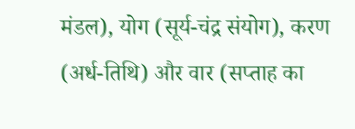मंडल), योग (सूर्य-चंद्र संयोग), करण (अर्ध-तिथि) और वार (सप्ताह का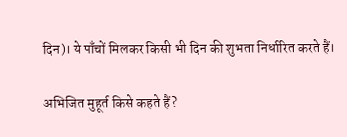दिन)। ये पाँचों मिलकर किसी भी दिन की शुभता निर्धारित करते हैं।

अभिजित मुहूर्त किसे कहते हैं?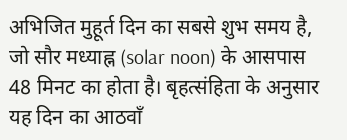अभिजित मुहूर्त दिन का सबसे शुभ समय है, जो सौर मध्याह्न (solar noon) के आसपास 48 मिनट का होता है। बृहत्संहिता के अनुसार यह दिन का आठवाँ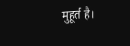मुहूर्त है।